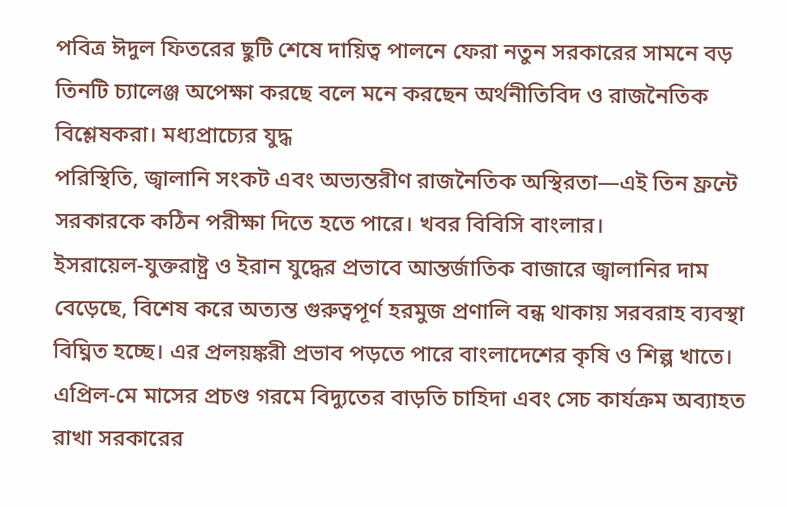পবিত্র ঈদুল ফিতরের ছুটি শেষে দায়িত্ব পালনে ফেরা নতুন সরকারের সামনে বড় তিনটি চ্যালেঞ্জ অপেক্ষা করছে বলে মনে করছেন অর্থনীতিবিদ ও রাজনৈতিক বিশ্লেষকরা। মধ্যপ্রাচ্যের যুদ্ধ
পরিস্থিতি, জ্বালানি সংকট এবং অভ্যন্তরীণ রাজনৈতিক অস্থিরতা—এই তিন ফ্রন্টে সরকারকে কঠিন পরীক্ষা দিতে হতে পারে। খবর বিবিসি বাংলার।
ইসরায়েল-যুক্তরাষ্ট্র ও ইরান যুদ্ধের প্রভাবে আন্তর্জাতিক বাজারে জ্বালানির দাম বেড়েছে, বিশেষ করে অত্যন্ত গুরুত্বপূর্ণ হরমুজ প্রণালি বন্ধ থাকায় সরবরাহ ব্যবস্থা বিঘ্নিত হচ্ছে। এর প্রলয়ঙ্করী প্রভাব পড়তে পারে বাংলাদেশের কৃষি ও শিল্প খাতে। এপ্রিল-মে মাসের প্রচণ্ড গরমে বিদ্যুতের বাড়তি চাহিদা এবং সেচ কার্যক্রম অব্যাহত রাখা সরকারের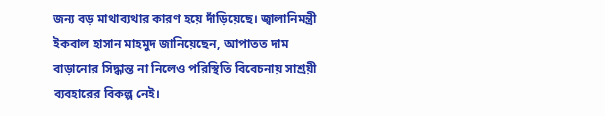জন্য বড় মাথাব্যথার কারণ হয়ে দাঁড়িয়েছে। জ্বালানিমন্ত্রী ইকবাল হাসান মাহমুদ জানিয়েছেন, আপাতত দাম বাড়ানোর সিদ্ধান্ত না নিলেও পরিস্থিতি বিবেচনায় সাশ্রয়ী ব্যবহারের বিকল্প নেই।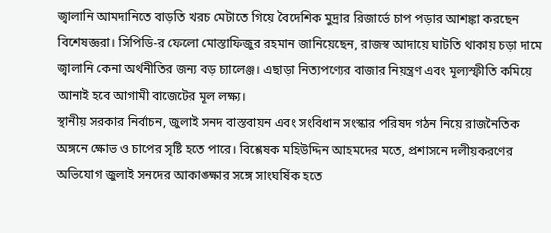জ্বালানি আমদানিতে বাড়তি খরচ মেটাতে গিয়ে বৈদেশিক মুদ্রার রিজার্ভে চাপ পড়ার আশঙ্কা করছেন বিশেষজ্ঞরা। সিপিডি-র ফেলো মোস্তাফিজুর রহমান জানিয়েছেন, রাজস্ব আদায়ে ঘাটতি থাকায় চড়া দামে জ্বালানি কেনা অর্থনীতির জন্য বড় চ্যালেঞ্জ। এছাড়া নিত্যপণ্যের বাজার নিয়ন্ত্রণ এবং মূল্যস্ফীতি কমিয়ে আনাই হবে আগামী বাজেটের মূল লক্ষ্য।
স্থানীয় সরকার নির্বাচন, জুলাই সনদ বাস্তবায়ন এবং সংবিধান সংস্কার পরিষদ গঠন নিয়ে রাজনৈতিক অঙ্গনে ক্ষোভ ও চাপের সৃষ্টি হতে পারে। বিশ্লেষক মহিউদ্দিন আহমদের মতে, প্রশাসনে দলীয়করণের অভিযোগ জুলাই সনদের আকাঙ্ক্ষার সঙ্গে সাংঘর্ষিক হতে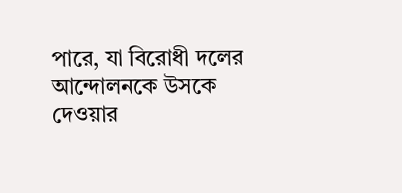পারে, যা বিরোধী দলের আন্দোলনকে উসকে দেওয়ার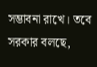সম্ভাবনা রাখে। তবে সরকার বলছে,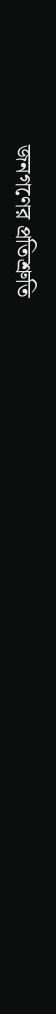জনগণের প্রতিশ্রুতি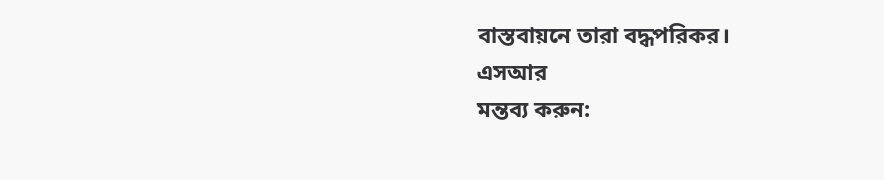বাস্তবায়নে তারা বদ্ধপরিকর।
এসআর
মন্তব্য করুন: